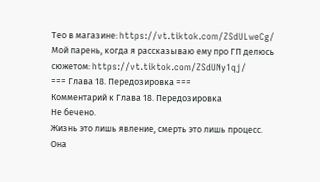Тео в магазине: https://vt.tiktok.com/ZSdULweCg/
Мой парень, когда я рассказываю ему про ГП делюсь сюжетом: https://vt.tiktok.com/ZSdUNy1qj/
=== Глава 18. Передозировка ===
Комментарий к Глава 18. Передозировка
Не бечено.
Жизнь это лишь явление, смерть это лишь процесс.
Она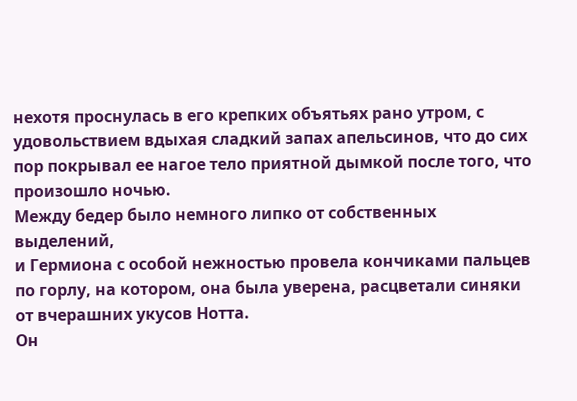нехотя проснулась в его крепких объятьях рано утром, с удовольствием вдыхая сладкий запах апельсинов, что до сих пор покрывал ее нагое тело приятной дымкой после того, что произошло ночью.
Между бедер было немного липко от собственных выделений,
и Гермиона с особой нежностью провела кончиками пальцев по горлу, на котором, она была уверена, расцветали синяки от вчерашних укусов Нотта.
Он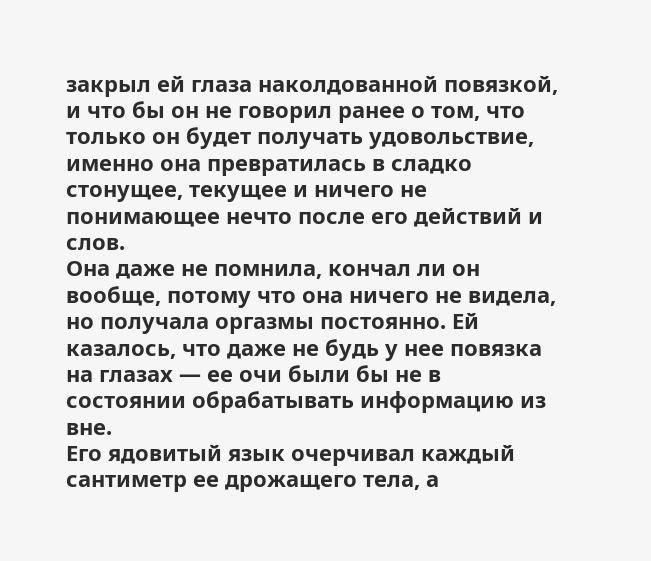закрыл ей глаза наколдованной повязкой, и что бы он не говорил ранее о том, что только он будет получать удовольствие, именно она превратилась в сладко стонущее, текущее и ничего не понимающее нечто после его действий и слов.
Она даже не помнила, кончал ли он вообще, потому что она ничего не видела, но получала оргазмы постоянно. Ей казалось, что даже не будь у нее повязка на глазах — ее очи были бы не в состоянии обрабатывать информацию из вне.
Его ядовитый язык очерчивал каждый сантиметр ее дрожащего тела, а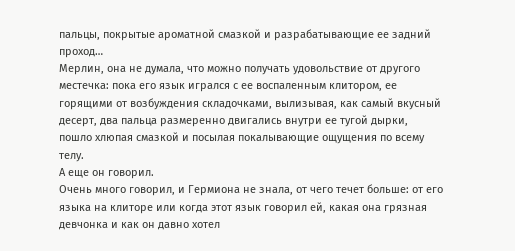пальцы, покрытые ароматной смазкой и разрабатывающие ее задний проход…
Мерлин, она не думала, что можно получать удовольствие от другого местечка: пока его язык игрался с ее воспаленным клитором, ее горящими от возбуждения складочками, вылизывая, как самый вкусный десерт, два пальца размеренно двигались внутри ее тугой дырки, пошло хлюпая смазкой и посылая покалывающие ощущения по всему телу.
А еще он говорил.
Очень много говорил, и Гермиона не знала, от чего течет больше: от его языка на клиторе или когда этот язык говорил ей, какая она грязная девчонка и как он давно хотел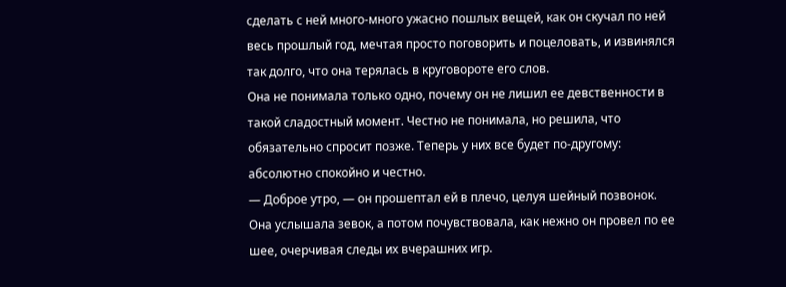сделать с ней много-много ужасно пошлых вещей, как он скучал по ней весь прошлый год, мечтая просто поговорить и поцеловать, и извинялся так долго, что она терялась в круговороте его слов.
Она не понимала только одно, почему он не лишил ее девственности в такой сладостный момент. Честно не понимала, но решила, что обязательно спросит позже. Теперь у них все будет по-другому: абсолютно спокойно и честно.
— Доброе утро, — он прошептал ей в плечо, целуя шейный позвонок.
Она услышала зевок, а потом почувствовала, как нежно он провел по ее шее, очерчивая следы их вчерашних игр.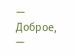— Доброе, —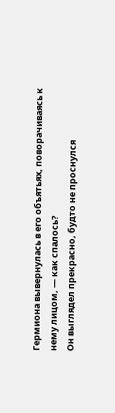Гермиона вывернулась в его объятьях, поворачиваясь к нему лицом, — как спалось?
Он выглядел прекрасно, будто не проснулся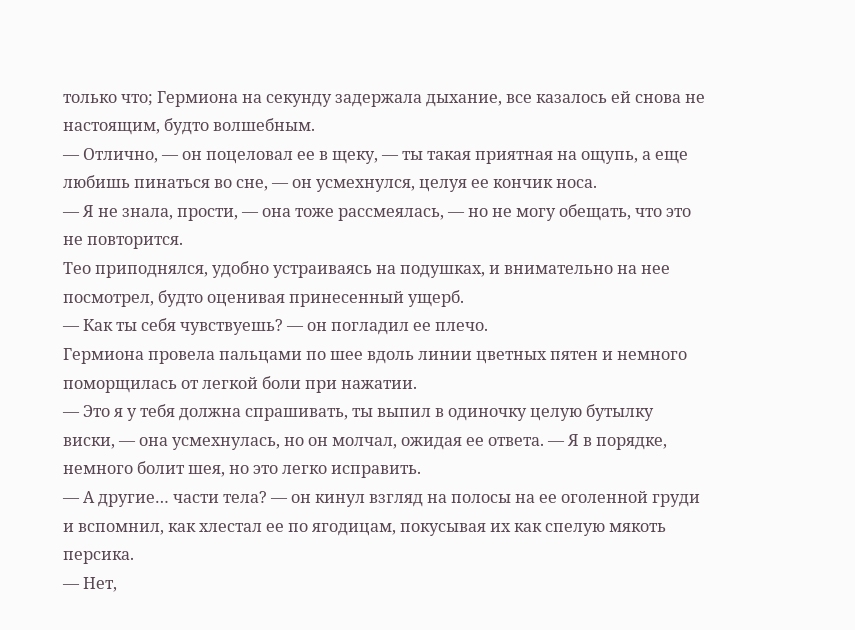только что; Гермиона на секунду задержала дыхание, все казалось ей снова не настоящим, будто волшебным.
— Отлично, — он поцеловал ее в щеку, — ты такая приятная на ощупь, а еще любишь пинаться во сне, — он усмехнулся, целуя ее кончик носа.
— Я не знала, прости, — она тоже рассмеялась, — но не могу обещать, что это не повторится.
Тео приподнялся, удобно устраиваясь на подушках, и внимательно на нее посмотрел, будто оценивая принесенный ущерб.
— Как ты себя чувствуешь? — он погладил ее плечо.
Гермиона провела пальцами по шее вдоль линии цветных пятен и немного поморщилась от легкой боли при нажатии.
— Это я у тебя должна спрашивать, ты выпил в одиночку целую бутылку виски, — она усмехнулась, но он молчал, ожидая ее ответа. — Я в порядке, немного болит шея, но это легко исправить.
— А другие… части тела? — он кинул взгляд на полосы на ее оголенной груди и вспомнил, как хлестал ее по ягодицам, покусывая их как спелую мякоть персика.
— Нет,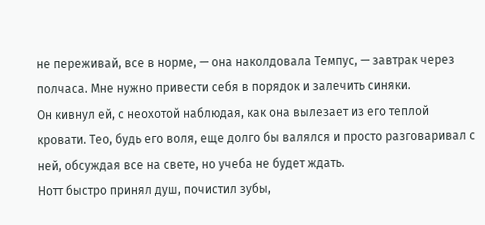не переживай, все в норме, — она наколдовала Темпус, — завтрак через полчаса. Мне нужно привести себя в порядок и залечить синяки.
Он кивнул ей, с неохотой наблюдая, как она вылезает из его теплой кровати. Тео, будь его воля, еще долго бы валялся и просто разговаривал с ней, обсуждая все на свете, но учеба не будет ждать.
Нотт быстро принял душ, почистил зубы,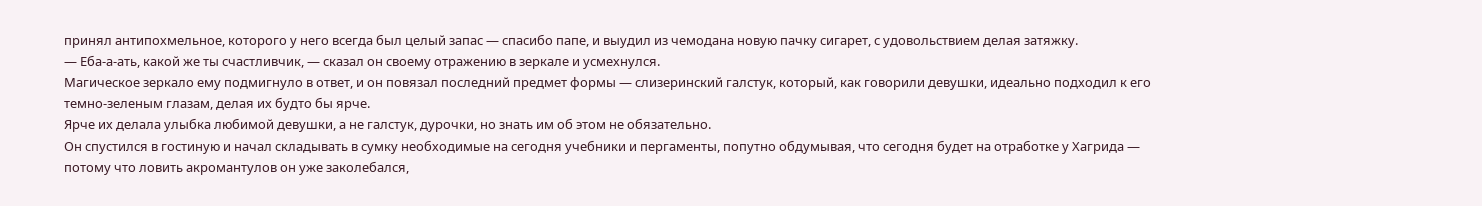принял антипохмельное, которого у него всегда был целый запас — спасибо папе, и выудил из чемодана новую пачку сигарет, с удовольствием делая затяжку.
— Еба-а-ать, какой же ты счастливчик, — сказал он своему отражению в зеркале и усмехнулся.
Магическое зеркало ему подмигнуло в ответ, и он повязал последний предмет формы — слизеринский галстук, который, как говорили девушки, идеально подходил к его темно-зеленым глазам, делая их будто бы ярче.
Ярче их делала улыбка любимой девушки, а не галстук, дурочки, но знать им об этом не обязательно.
Он спустился в гостиную и начал складывать в сумку необходимые на сегодня учебники и пергаменты, попутно обдумывая, что сегодня будет на отработке у Хагрида — потому что ловить акромантулов он уже заколебался,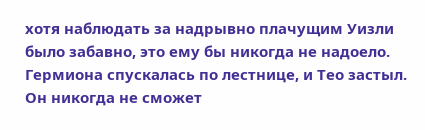хотя наблюдать за надрывно плачущим Уизли было забавно, это ему бы никогда не надоело.
Гермиона спускалась по лестнице, и Тео застыл. Он никогда не сможет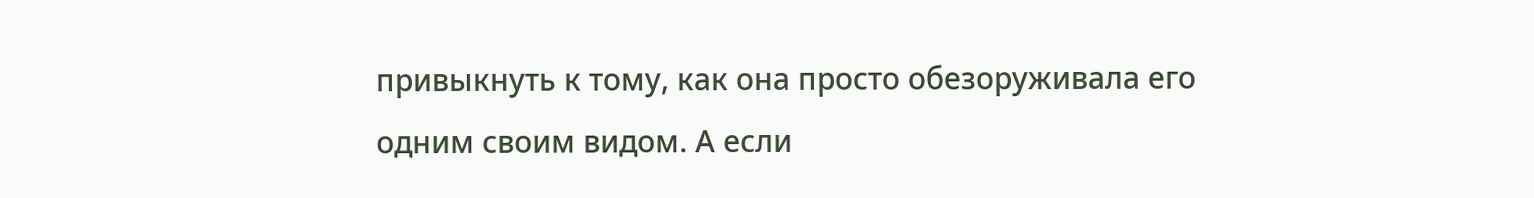привыкнуть к тому, как она просто обезоруживала его одним своим видом. А если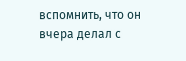вспомнить, что он вчера делал с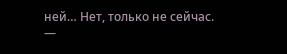ней… Нет, только не сейчас.
—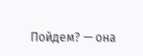Пойдем? — она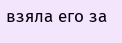взяла его за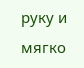руку и мягко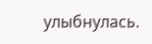улыбнулась.